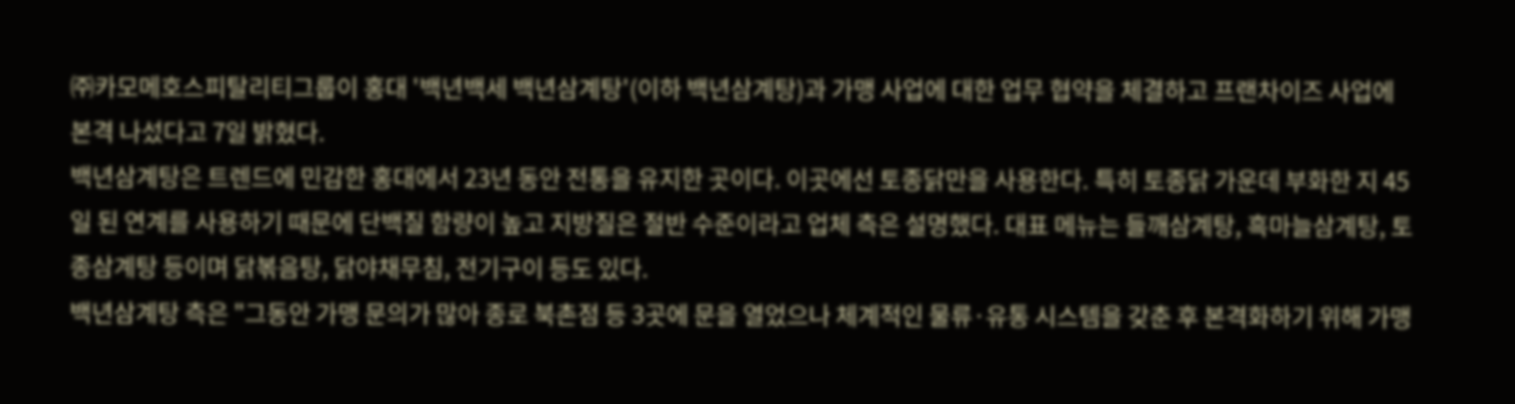㈜카모메호스피탈리티그룹이 홍대 '백년백세 백년삼계탕'(이하 백년삼계탕)과 가맹 사업에 대한 업무 협약을 체결하고 프랜차이즈 사업에 본격 나섰다고 7일 밝혔다.
백년삼계탕은 트렌드에 민감한 홍대에서 23년 동안 전통을 유지한 곳이다. 이곳에선 토종닭만을 사용한다. 특히 토종닭 가운데 부화한 지 45일 된 연계를 사용하기 때문에 단백질 함량이 높고 지방질은 절반 수준이라고 업체 측은 설명했다. 대표 메뉴는 들깨삼계탕, 흑마늘삼계탕, 토종삼계탕 등이며 닭볶음탕, 닭야채무침, 전기구이 등도 있다.
백년삼계탕 측은 "그동안 가맹 문의가 많아 종로 북촌점 등 3곳에 문을 열었으나 체계적인 물류·유통 시스템을 갖춘 후 본격화하기 위해 가맹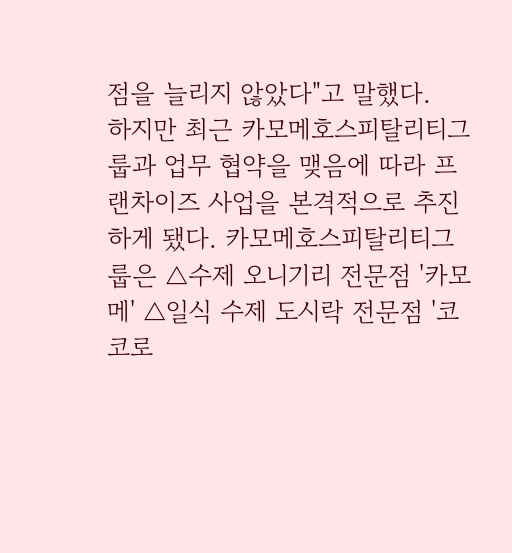점을 늘리지 않았다"고 말했다.
하지만 최근 카모메호스피탈리티그룹과 업무 협약을 맺음에 따라 프랜차이즈 사업을 본격적으로 추진하게 됐다. 카모메호스피탈리티그룹은 △수제 오니기리 전문점 '카모메' △일식 수제 도시락 전문점 '코코로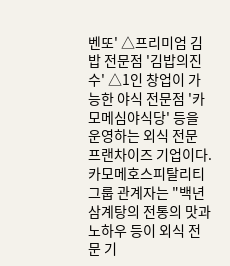벤또' △프리미엄 김밥 전문점 '김밥의진수' △1인 창업이 가능한 야식 전문점 '카모메심야식당' 등을 운영하는 외식 전문 프랜차이즈 기업이다.
카모메호스피탈리티그룹 관계자는 "백년삼계탕의 전통의 맛과 노하우 등이 외식 전문 기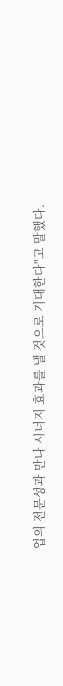업의 전문성과 만나 시너지 효과를 낼 것으로 기대한다"고 말했다.